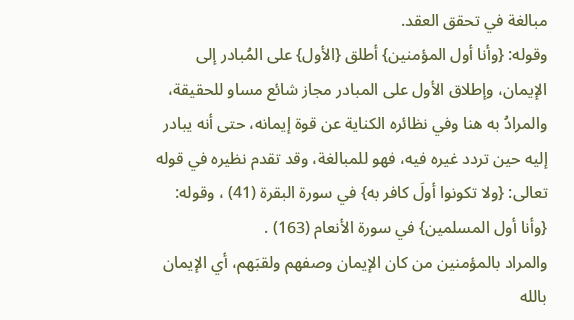مبالغة في تحقق العقد.
وقوله: {وأنا أول المؤمنين} أطلق {الأول} على المُبادر إلى الإيمان، وإطلاق الأول على المبادر مجاز شائع مساو للحقيقة، والمرادُ به هنا وفي نظائره الكناية عن قوة إيمانه، حتى أنه يبادر إليه حين تردد غيره فيه، فهو للمبالغة، وقد تقدم نظيره في قوله تعالى: {ولا تكونوا أولَ كافر به} في سورة البقرة (41) ، وقوله: {وأنا أول المسلمين} في سورة الأنعام (163) .
والمراد بالمؤمنين من كان الإيمان وصفهم ولقبَهم، أي الإيمان بالله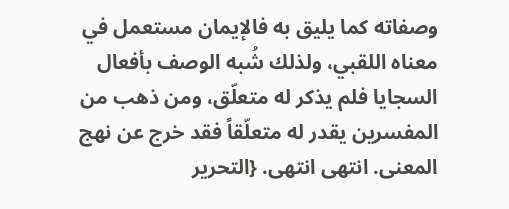وصفاته كما يليق به فالإيمان مستعمل في معناه اللقبي، ولذلك شُبه الوصف بأفعال السجايا فلم يذكر له متعلّق، ومن ذهب من المفسرين يقدر له متعلّقاً فقد خرج عن نهج المعنى. انتهى انتهى. {التحرير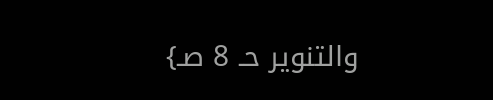والتنوير حـ 8 صـ}